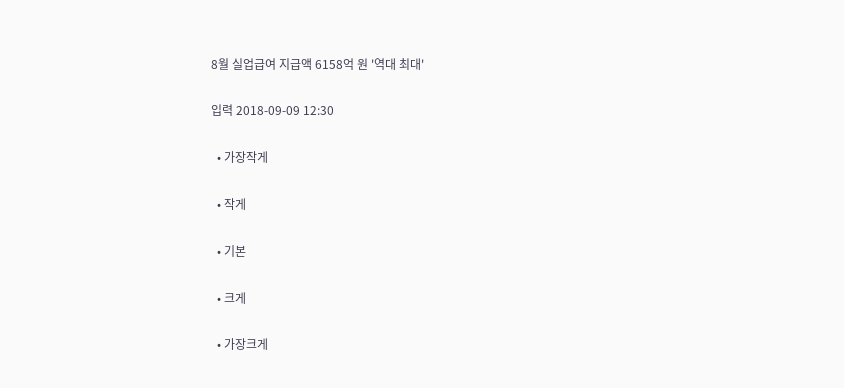8월 실업급여 지급액 6158억 원 '역대 최대'

입력 2018-09-09 12:30

  • 가장작게

  • 작게

  • 기본

  • 크게

  • 가장크게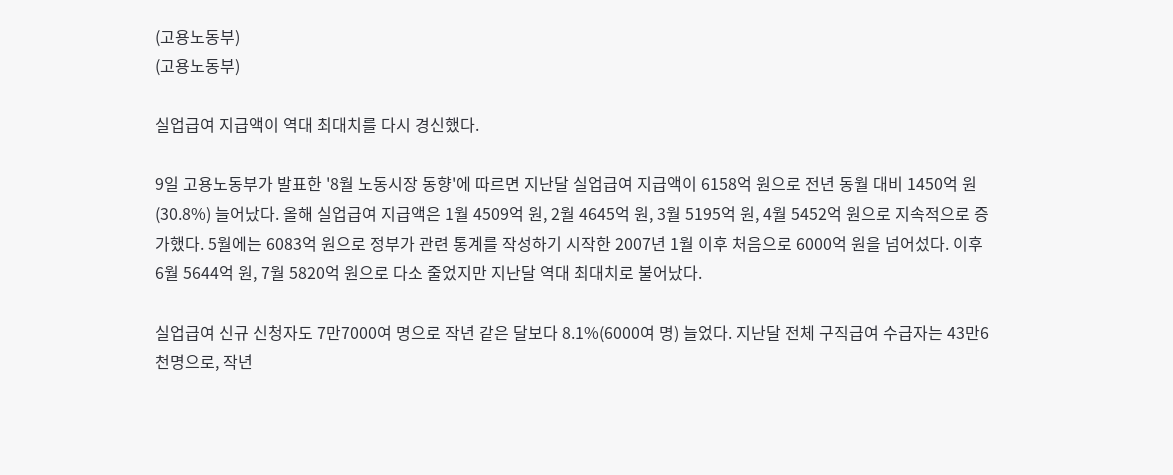(고용노동부)
(고용노동부)

실업급여 지급액이 역대 최대치를 다시 경신했다.

9일 고용노동부가 발표한 '8월 노동시장 동향'에 따르면 지난달 실업급여 지급액이 6158억 원으로 전년 동월 대비 1450억 원(30.8%) 늘어났다. 올해 실업급여 지급액은 1월 4509억 원, 2월 4645억 원, 3월 5195억 원, 4월 5452억 원으로 지속적으로 증가했다. 5월에는 6083억 원으로 정부가 관련 통계를 작성하기 시작한 2007년 1월 이후 처음으로 6000억 원을 넘어섰다. 이후 6월 5644억 원, 7월 5820억 원으로 다소 줄었지만 지난달 역대 최대치로 불어났다.

실업급여 신규 신청자도 7만7000여 명으로 작년 같은 달보다 8.1%(6000여 명) 늘었다. 지난달 전체 구직급여 수급자는 43만6천명으로, 작년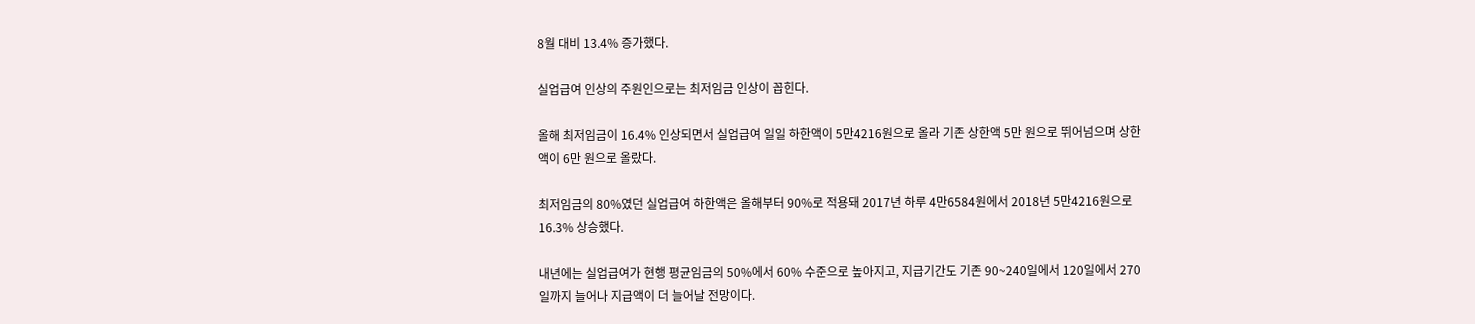8월 대비 13.4% 증가했다.

실업급여 인상의 주원인으로는 최저임금 인상이 꼽힌다.

올해 최저임금이 16.4% 인상되면서 실업급여 일일 하한액이 5만4216원으로 올라 기존 상한액 5만 원으로 뛰어넘으며 상한액이 6만 원으로 올랐다.

최저임금의 80%였던 실업급여 하한액은 올해부터 90%로 적용돼 2017년 하루 4만6584원에서 2018년 5만4216원으로 16.3% 상승했다.

내년에는 실업급여가 현행 평균임금의 50%에서 60% 수준으로 높아지고, 지급기간도 기존 90~240일에서 120일에서 270일까지 늘어나 지급액이 더 늘어날 전망이다.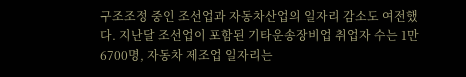구조조정 중인 조선업과 자동차산업의 일자리 감소도 여전했다. 지난달 조선업이 포함된 기타운송장비업 취업자 수는 1만6700명, 자동차 제조업 일자리는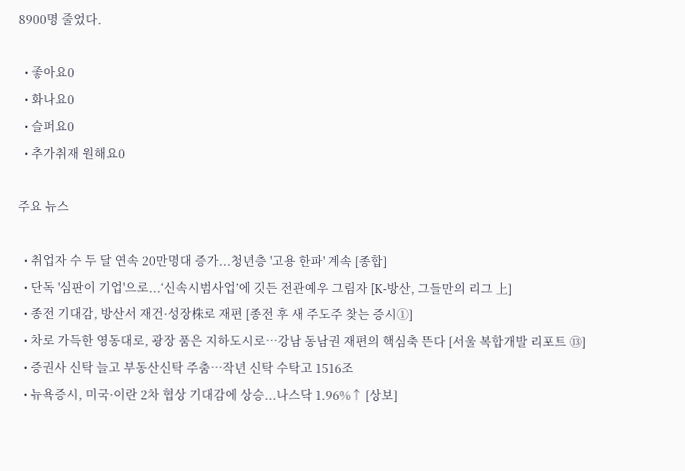8900명 줄었다.

  • 좋아요0
  • 화나요0
  • 슬퍼요0
  • 추가취재 원해요0

주요 뉴스

  • 취업자 수 두 달 연속 20만명대 증가...청년층 '고용 한파' 계속 [종합]
  • 단독 '심판이 기업'으로...‘신속시범사업’에 깃든 전관예우 그림자 [K-방산, 그들만의 리그 上]
  • 종전 기대감, 방산서 재건·성장株로 재편 [종전 후 새 주도주 찾는 증시①]
  • 차로 가득한 영동대로, 광장 품은 지하도시로…강남 동남권 재편의 핵심축 뜬다 [서울 복합개발 리포트 ⑬]
  • 증권사 신탁 늘고 부동산신탁 주춤…작년 신탁 수탁고 1516조
  • 뉴욕증시, 미국·이란 2차 협상 기대감에 상승...나스닥 1.96%↑ [상보]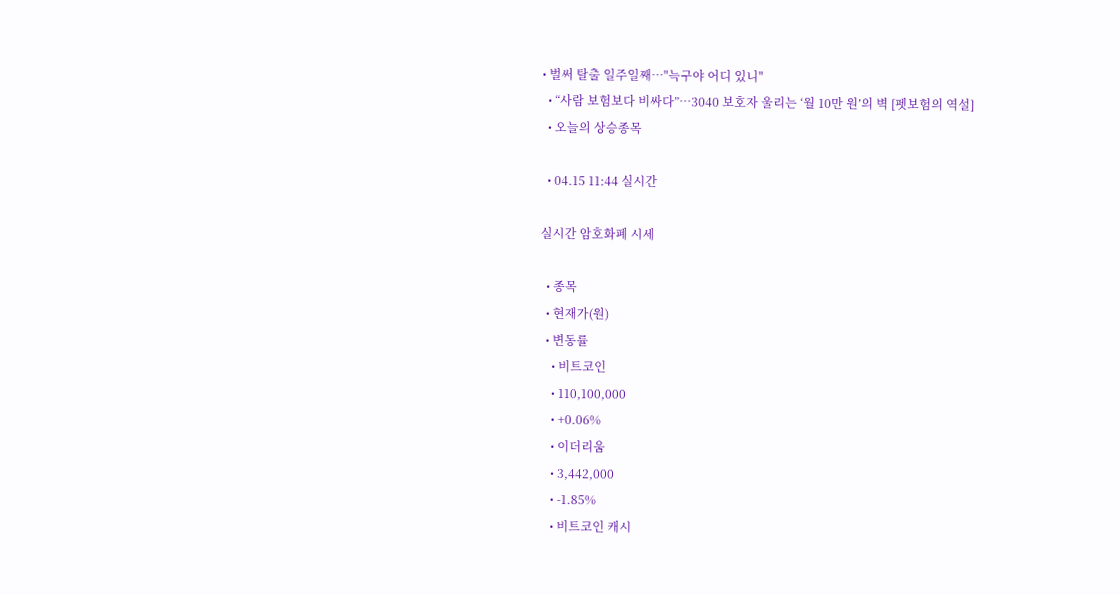• 벌써 탈출 일주일째…"늑구야 어디 있니"
  • “사람 보험보다 비싸다”…3040 보호자 울리는 ‘월 10만 원’의 벽 [펫보험의 역설]
  • 오늘의 상승종목

  • 04.15 11:44 실시간

실시간 암호화폐 시세

  • 종목
  • 현재가(원)
  • 변동률
    • 비트코인
    • 110,100,000
    • +0.06%
    • 이더리움
    • 3,442,000
    • -1.85%
    • 비트코인 캐시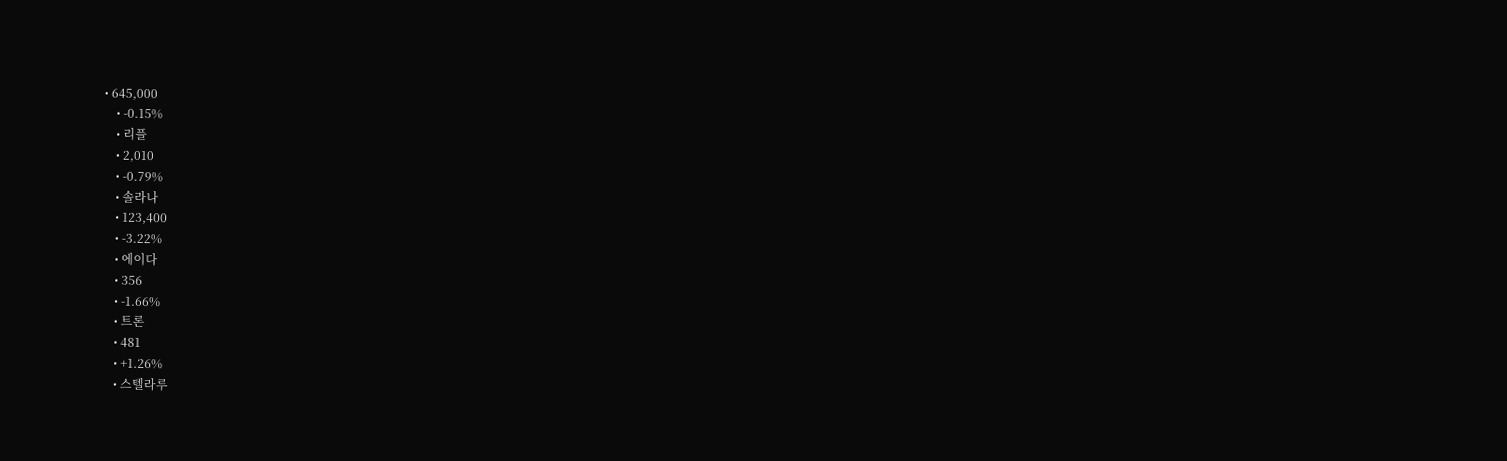• 645,000
    • -0.15%
    • 리플
    • 2,010
    • -0.79%
    • 솔라나
    • 123,400
    • -3.22%
    • 에이다
    • 356
    • -1.66%
    • 트론
    • 481
    • +1.26%
    • 스텔라루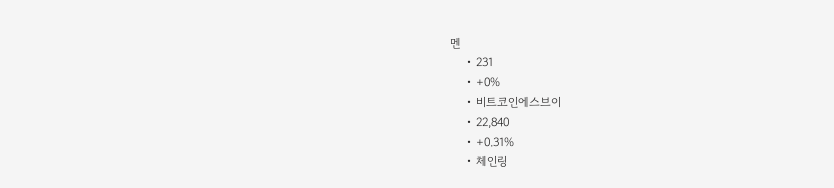멘
    • 231
    • +0%
    • 비트코인에스브이
    • 22,840
    • +0.31%
    • 체인링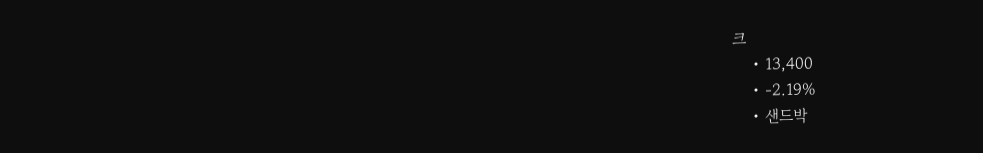크
    • 13,400
    • -2.19%
    • 샌드박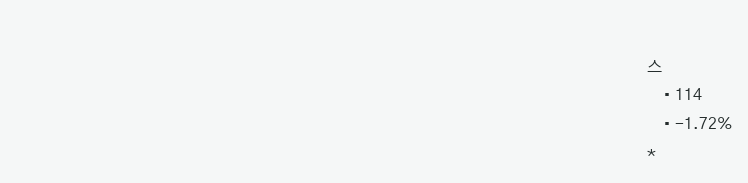스
    • 114
    • -1.72%
*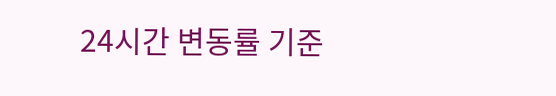24시간 변동률 기준